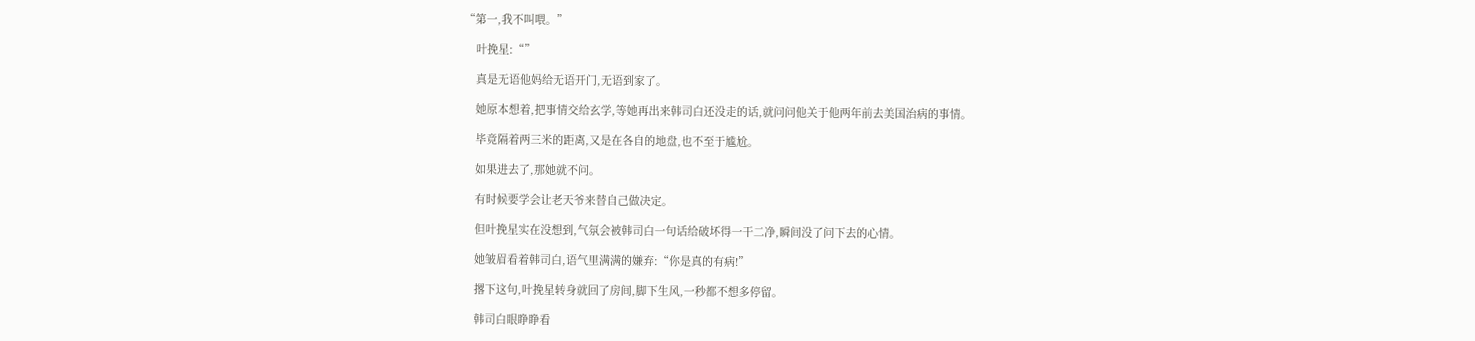“第一,我不叫喂。”

    叶挽星:“”

    真是无语他妈给无语开门,无语到家了。

    她原本想着,把事情交给玄学,等她再出来韩司白还没走的话,就问问他关于他两年前去美国治病的事情。

    毕竟隔着两三米的距离,又是在各自的地盘,也不至于尴尬。

    如果进去了,那她就不问。

    有时候要学会让老天爷来替自己做决定。

    但叶挽星实在没想到,气氛会被韩司白一句话给破坏得一干二净,瞬间没了问下去的心情。

    她皱眉看着韩司白,语气里满满的嫌弃:“你是真的有病!”

    撂下这句,叶挽星转身就回了房间,脚下生风,一秒都不想多停留。

    韩司白眼睁睁看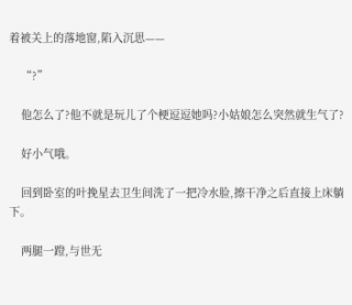着被关上的落地窗,陷入沉思——

    “?”

    他怎么了?他不就是玩儿了个梗逗逗她吗?小姑娘怎么突然就生气了?

    好小气哦。

    回到卧室的叶挽星去卫生间洗了一把冷水脸,擦干净之后直接上床躺下。

    两腿一蹬,与世无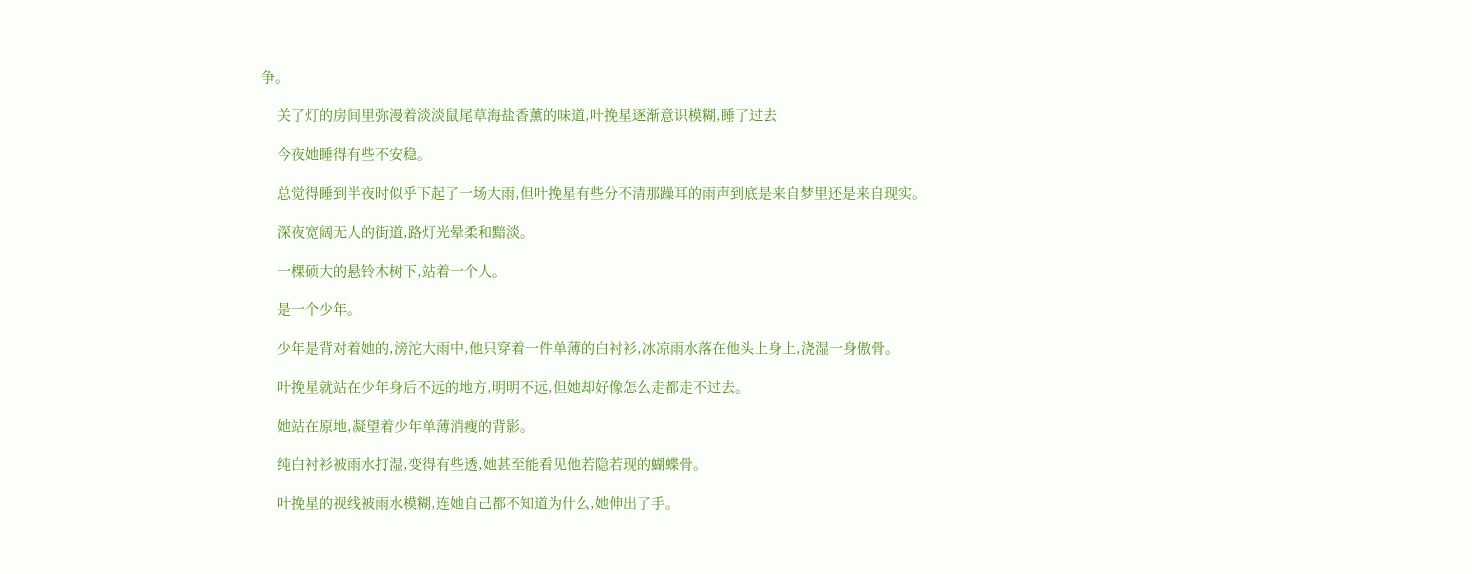争。

    关了灯的房间里弥漫着淡淡鼠尾草海盐香薰的味道,叶挽星逐渐意识模糊,睡了过去

    今夜她睡得有些不安稳。

    总觉得睡到半夜时似乎下起了一场大雨,但叶挽星有些分不清那躁耳的雨声到底是来自梦里还是来自现实。

    深夜宽阔无人的街道,路灯光晕柔和黯淡。

    一棵硕大的悬铃木树下,站着一个人。

    是一个少年。

    少年是背对着她的,滂沱大雨中,他只穿着一件单薄的白衬衫,冰凉雨水落在他头上身上,浇湿一身傲骨。

    叶挽星就站在少年身后不远的地方,明明不远,但她却好像怎么走都走不过去。

    她站在原地,凝望着少年单薄消瘦的背影。

    纯白衬衫被雨水打湿,变得有些透,她甚至能看见他若隐若现的蝴蝶骨。

    叶挽星的视线被雨水模糊,连她自己都不知道为什么,她伸出了手。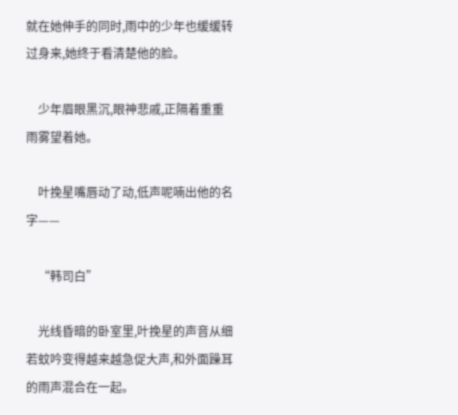就在她伸手的同时,雨中的少年也缓缓转过身来,她终于看清楚他的脸。

    少年眉眼黑沉,眼神悲戚,正隔着重重雨雾望着她。

    叶挽星嘴唇动了动,低声呢喃出他的名字——

    “韩司白”

    光线昏暗的卧室里,叶挽星的声音从细若蚊吟变得越来越急促大声,和外面躁耳的雨声混合在一起。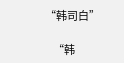“韩司白”

    “韩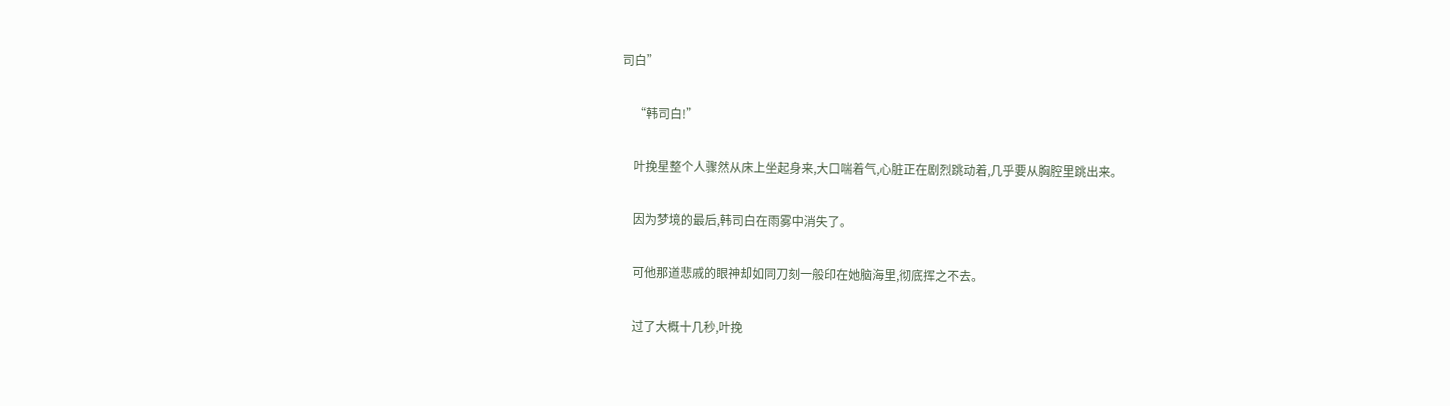司白”

    “韩司白!”

    叶挽星整个人骤然从床上坐起身来,大口喘着气,心脏正在剧烈跳动着,几乎要从胸腔里跳出来。

    因为梦境的最后,韩司白在雨雾中消失了。

    可他那道悲戚的眼神却如同刀刻一般印在她脑海里,彻底挥之不去。

    过了大概十几秒,叶挽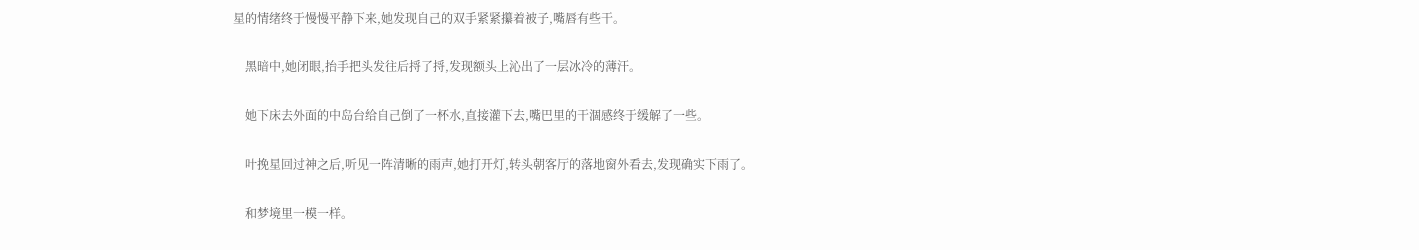星的情绪终于慢慢平静下来,她发现自己的双手紧紧攥着被子,嘴唇有些干。

    黑暗中,她闭眼,抬手把头发往后捋了捋,发现额头上沁出了一层冰冷的薄汗。

    她下床去外面的中岛台给自己倒了一杯水,直接灌下去,嘴巴里的干涸感终于缓解了一些。

    叶挽星回过神之后,听见一阵清晰的雨声,她打开灯,转头朝客厅的落地窗外看去,发现确实下雨了。

    和梦境里一模一样。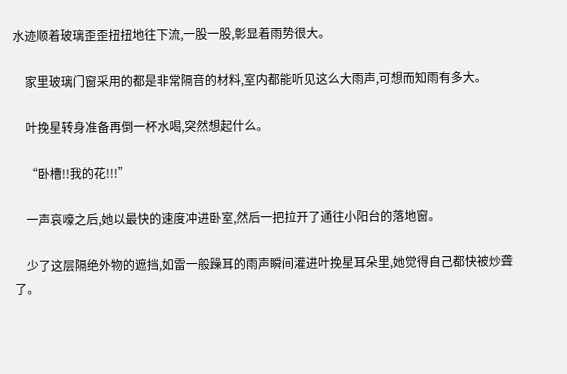水迹顺着玻璃歪歪扭扭地往下流,一股一股,彰显着雨势很大。

    家里玻璃门窗采用的都是非常隔音的材料,室内都能听见这么大雨声,可想而知雨有多大。

    叶挽星转身准备再倒一杯水喝,突然想起什么。

    “卧槽!!我的花!!!”

    一声哀嚎之后,她以最快的速度冲进卧室,然后一把拉开了通往小阳台的落地窗。

    少了这层隔绝外物的遮挡,如雷一般躁耳的雨声瞬间灌进叶挽星耳朵里,她觉得自己都快被炒聋了。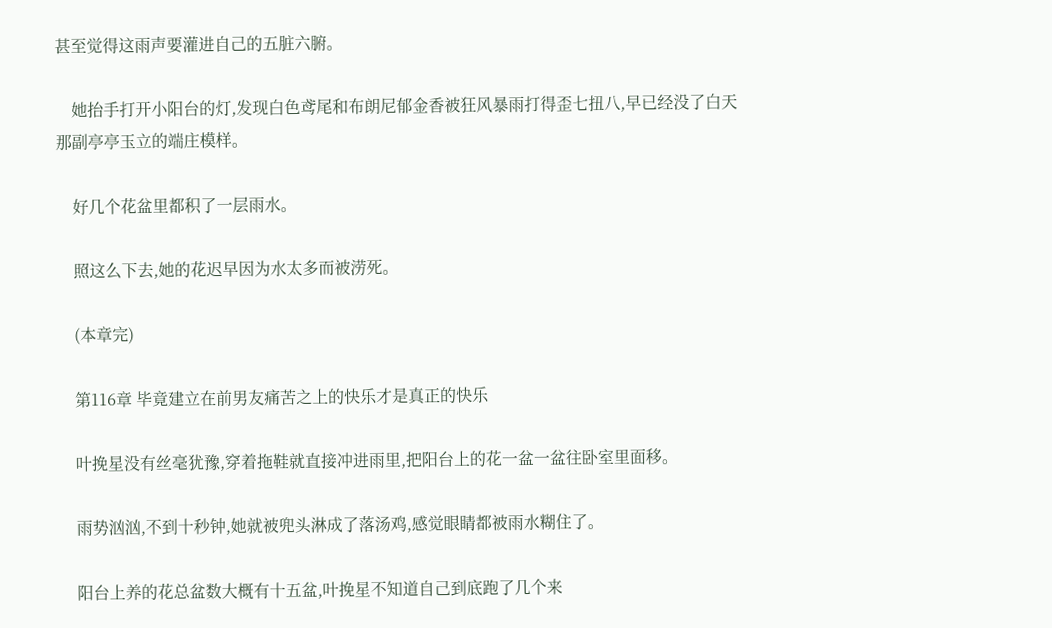甚至觉得这雨声要灌进自己的五脏六腑。

    她抬手打开小阳台的灯,发现白色鸢尾和布朗尼郁金香被狂风暴雨打得歪七扭八,早已经没了白天那副亭亭玉立的端庄模样。

    好几个花盆里都积了一层雨水。

    照这么下去,她的花迟早因为水太多而被涝死。

    (本章完)

    第116章 毕竟建立在前男友痛苦之上的快乐才是真正的快乐

    叶挽星没有丝毫犹豫,穿着拖鞋就直接冲进雨里,把阳台上的花一盆一盆往卧室里面移。

    雨势汹汹,不到十秒钟,她就被兜头淋成了落汤鸡,感觉眼睛都被雨水糊住了。

    阳台上养的花总盆数大概有十五盆,叶挽星不知道自己到底跑了几个来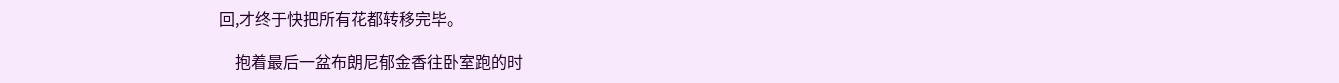回,才终于快把所有花都转移完毕。

    抱着最后一盆布朗尼郁金香往卧室跑的时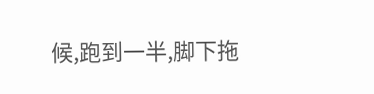候,跑到一半,脚下拖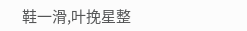鞋一滑,叶挽星整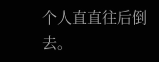个人直直往后倒去。